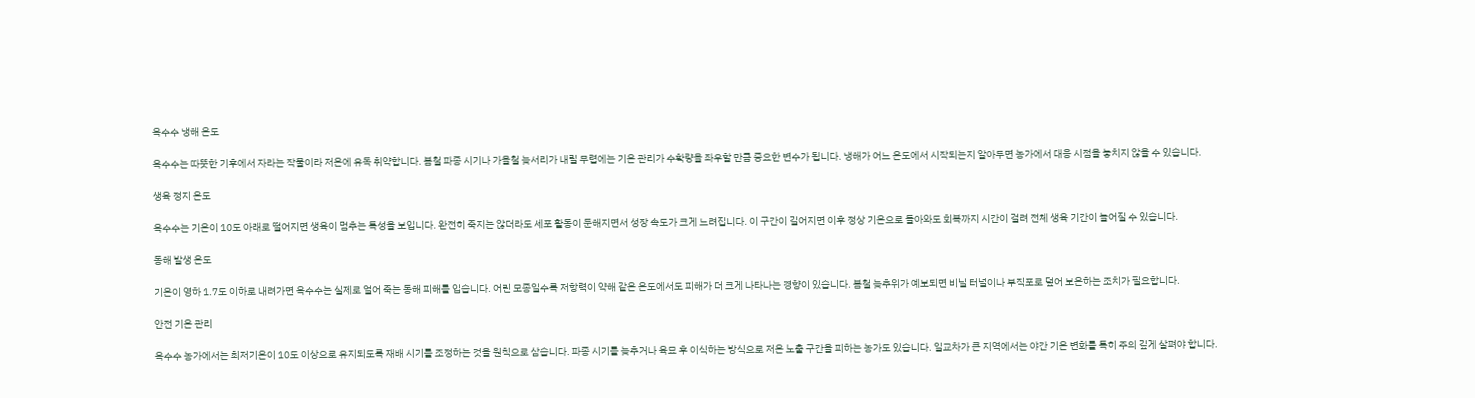옥수수 냉해 온도

옥수수는 따뜻한 기후에서 자라는 작물이라 저온에 유독 취약합니다. 봄철 파종 시기나 가을철 늦서리가 내릴 무렵에는 기온 관리가 수확량을 좌우할 만큼 중요한 변수가 됩니다. 냉해가 어느 온도에서 시작되는지 알아두면 농가에서 대응 시점을 놓치지 않을 수 있습니다.

생육 정지 온도

옥수수는 기온이 10도 아래로 떨어지면 생육이 멈추는 특성을 보입니다. 완전히 죽지는 않더라도 세포 활동이 둔해지면서 성장 속도가 크게 느려집니다. 이 구간이 길어지면 이후 정상 기온으로 돌아와도 회복까지 시간이 걸려 전체 생육 기간이 늘어질 수 있습니다.

동해 발생 온도

기온이 영하 1.7도 이하로 내려가면 옥수수는 실제로 얼어 죽는 동해 피해를 입습니다. 어린 모종일수록 저항력이 약해 같은 온도에서도 피해가 더 크게 나타나는 경향이 있습니다. 봄철 늦추위가 예보되면 비닐 터널이나 부직포로 덮어 보온하는 조치가 필요합니다.

안전 기온 관리

옥수수 농가에서는 최저기온이 10도 이상으로 유지되도록 재배 시기를 조정하는 것을 원칙으로 삼습니다. 파종 시기를 늦추거나 육묘 후 이식하는 방식으로 저온 노출 구간을 피하는 농가도 있습니다. 일교차가 큰 지역에서는 야간 기온 변화를 특히 주의 깊게 살펴야 합니다.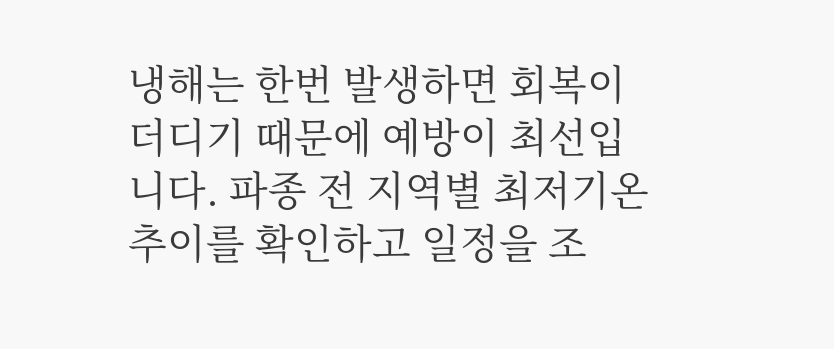냉해는 한번 발생하면 회복이 더디기 때문에 예방이 최선입니다. 파종 전 지역별 최저기온 추이를 확인하고 일정을 조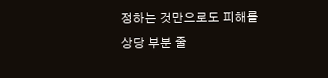정하는 것만으로도 피해를 상당 부분 줄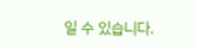일 수 있습니다.